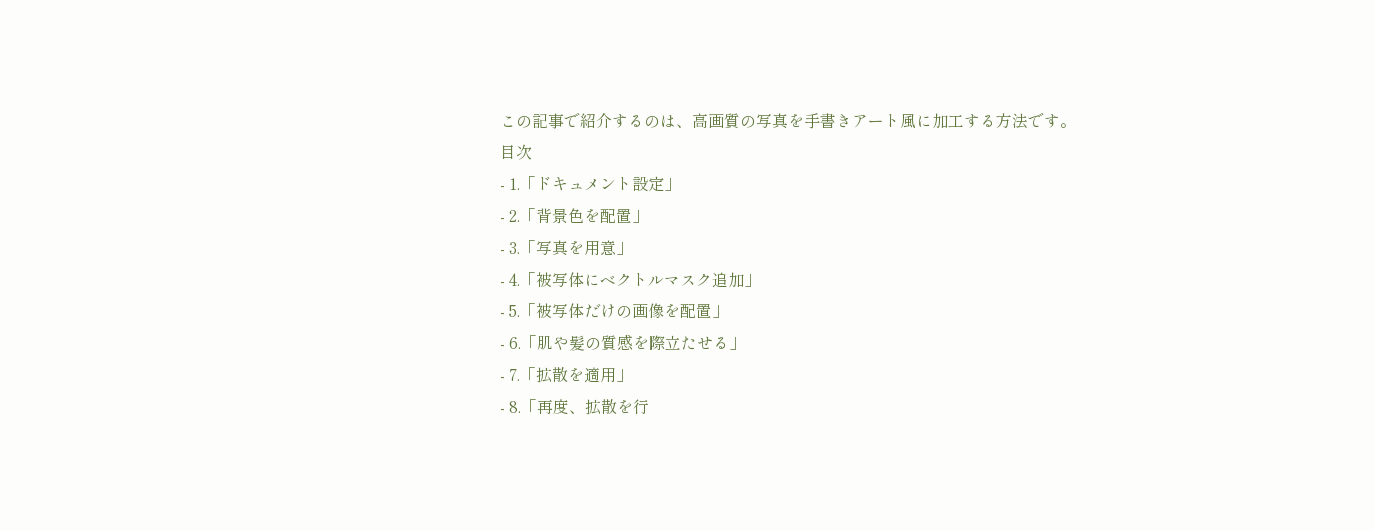この記事で紹介するのは、高画質の写真を手書きアート風に加工する方法です。
目次
- 1.「ドキュメント設定」
- 2.「背景色を配置」
- 3.「写真を用意」
- 4.「被写体にベクトルマスク追加」
- 5.「被写体だけの画像を配置」
- 6.「肌や髪の質感を際立たせる」
- 7.「拡散を適用」
- 8.「再度、拡散を行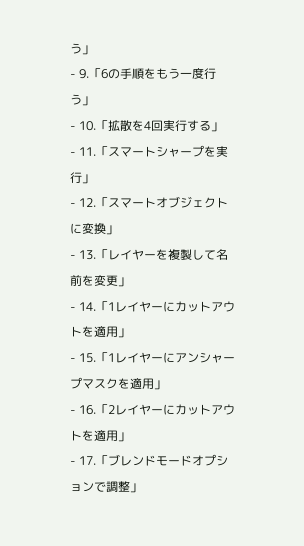う」
- 9.「6の手順をもう一度行う」
- 10.「拡散を4回実行する」
- 11.「スマートシャープを実行」
- 12.「スマートオブジェクトに変換」
- 13.「レイヤーを複製して名前を変更」
- 14.「1レイヤーにカットアウトを適用」
- 15.「1レイヤーにアンシャープマスクを適用」
- 16.「2レイヤーにカットアウトを適用」
- 17.「ブレンドモードオプションで調整」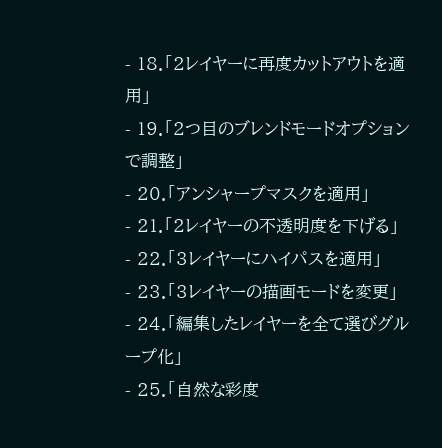- 18.「2レイヤーに再度カットアウトを適用」
- 19.「2つ目のブレンドモードオプションで調整」
- 20.「アンシャープマスクを適用」
- 21.「2レイヤーの不透明度を下げる」
- 22.「3レイヤーにハイパスを適用」
- 23.「3レイヤーの描画モードを変更」
- 24.「編集したレイヤーを全て選びグループ化」
- 25.「自然な彩度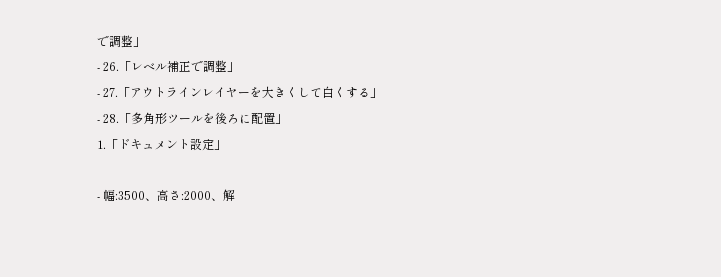で調整」
- 26.「レベル補正で調整」
- 27.「アウトラインレイヤーを大きくして白くする」
- 28.「多角形ツールを後ろに配置」
1.「ドキュメント設定」

- 幅:3500、高さ:2000、解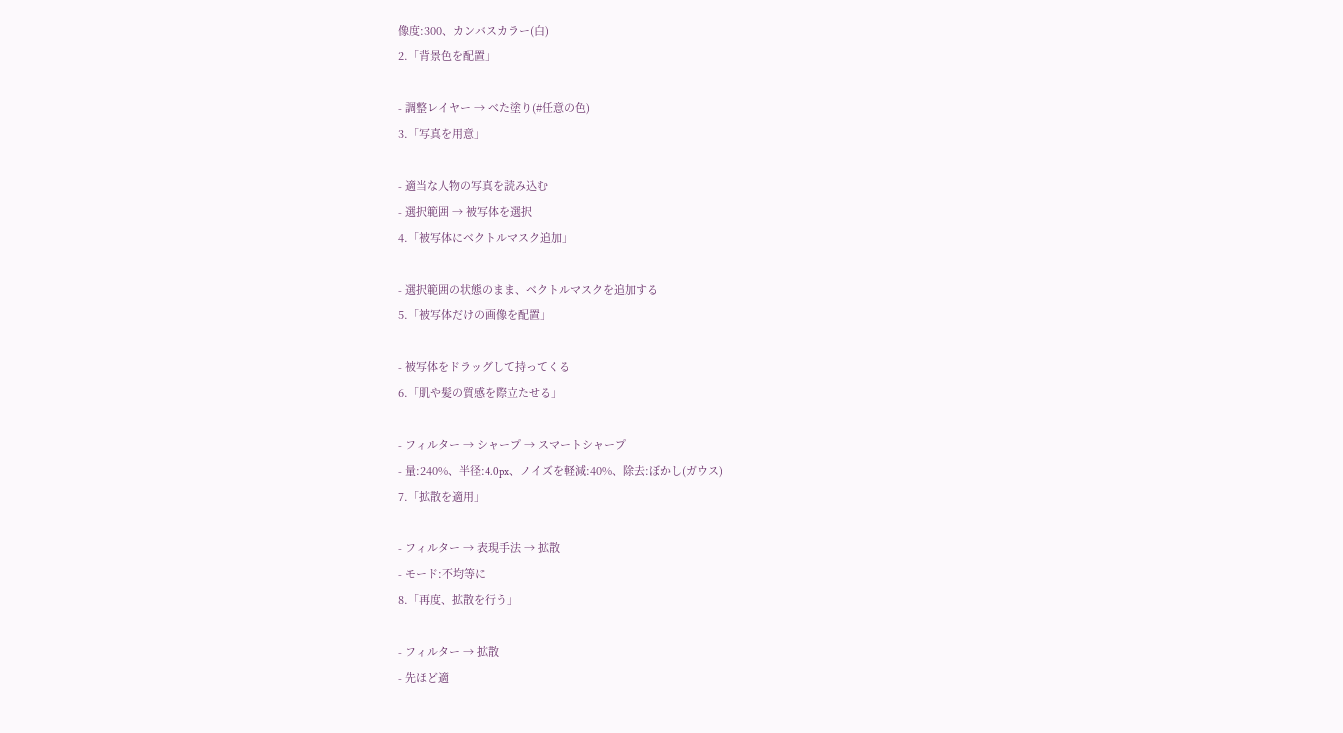像度:300、カンバスカラー(白)
2.「背景色を配置」

- 調整レイヤー → べた塗り(#任意の色)
3.「写真を用意」

- 適当な人物の写真を読み込む
- 選択範囲 → 被写体を選択
4.「被写体にベクトルマスク追加」

- 選択範囲の状態のまま、ベクトルマスクを追加する
5.「被写体だけの画像を配置」

- 被写体をドラッグして持ってくる
6.「肌や髪の質感を際立たせる」

- フィルター → シャープ → スマートシャープ
- 量:240%、半径:4.0px、ノイズを軽減:40%、除去:ぼかし(ガウス)
7.「拡散を適用」

- フィルター → 表現手法 → 拡散
- モード:不均等に
8.「再度、拡散を行う」

- フィルター → 拡散
- 先ほど適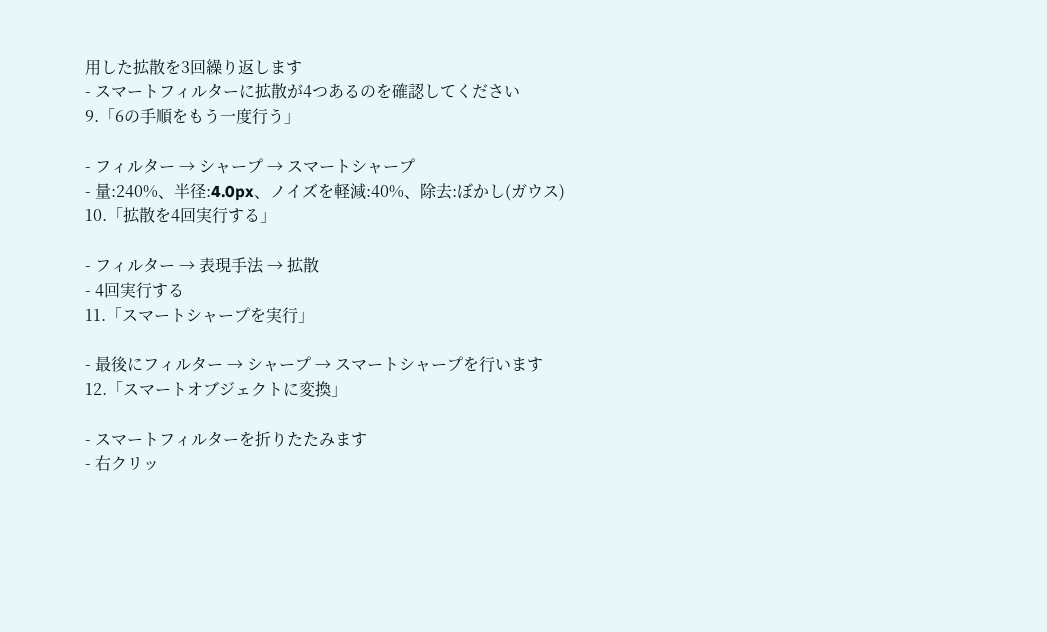用した拡散を3回繰り返します
- スマートフィルターに拡散が4つあるのを確認してください
9.「6の手順をもう一度行う」

- フィルター → シャープ → スマートシャープ
- 量:240%、半径:4.0px、ノイズを軽減:40%、除去:ぼかし(ガウス)
10.「拡散を4回実行する」

- フィルター → 表現手法 → 拡散
- 4回実行する
11.「スマートシャープを実行」

- 最後にフィルター → シャープ → スマートシャープを行います
12.「スマートオブジェクトに変換」

- スマートフィルターを折りたたみます
- 右クリッ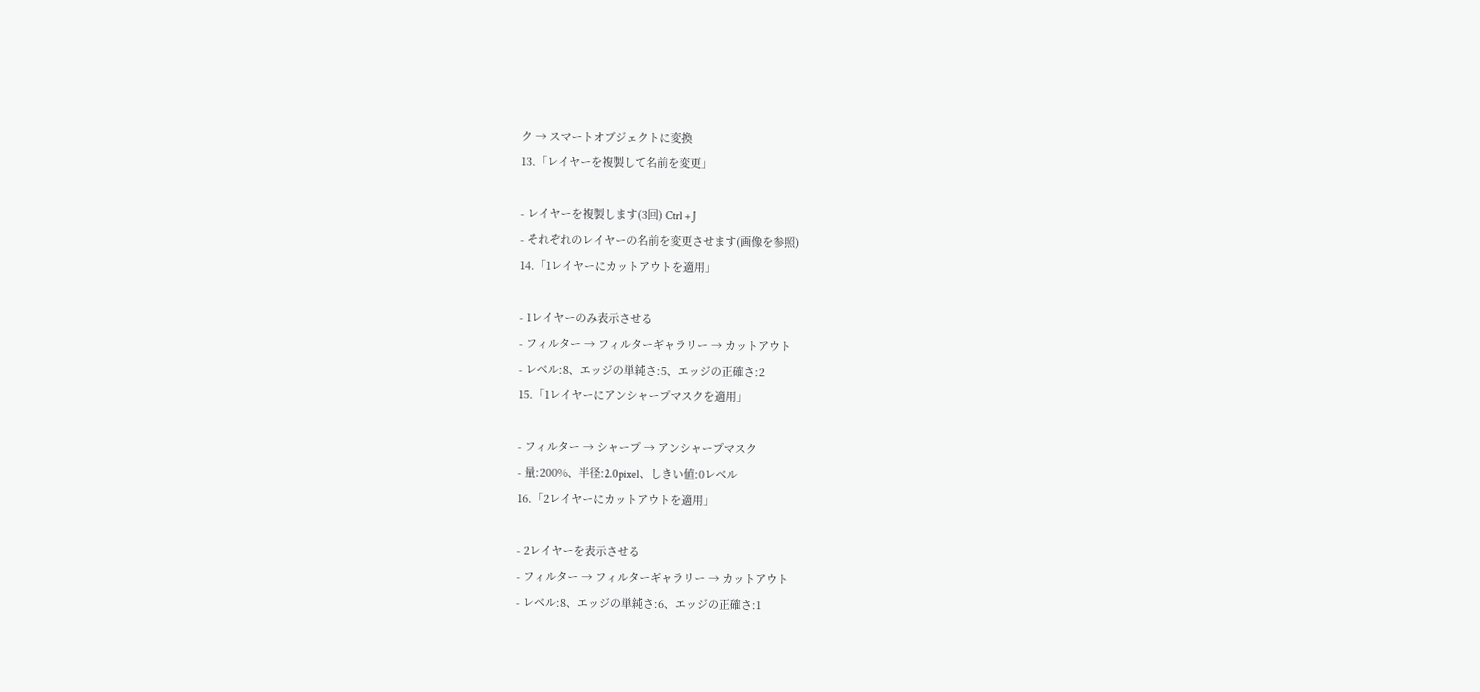ク → スマートオブジェクトに変換
13.「レイヤーを複製して名前を変更」

- レイヤーを複製します(3回) Ctrl + J
- それぞれのレイヤーの名前を変更させます(画像を参照)
14.「1レイヤーにカットアウトを適用」

- 1レイヤーのみ表示させる
- フィルター → フィルターギャラリー → カットアウト
- レベル:8、エッジの単純さ:5、エッジの正確さ:2
15.「1レイヤーにアンシャープマスクを適用」

- フィルター → シャープ → アンシャープマスク
- 量:200%、半径:2.0pixel、しきい値:0レベル
16.「2レイヤーにカットアウトを適用」

- 2レイヤーを表示させる
- フィルター → フィルターギャラリー → カットアウト
- レベル:8、エッジの単純さ:6、エッジの正確さ:1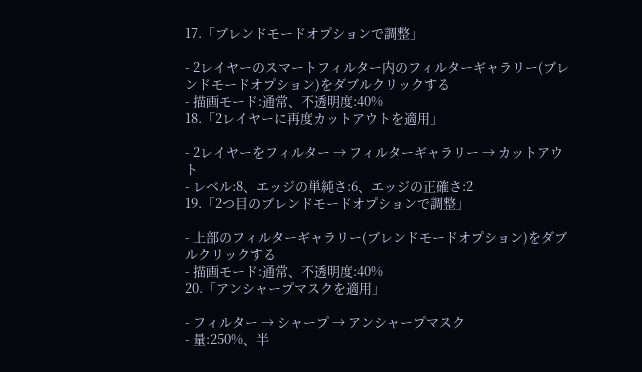17.「ブレンドモードオプションで調整」

- 2レイヤーのスマートフィルター内のフィルターギャラリー(ブレンドモードオプション)をダブルクリックする
- 描画モード:通常、不透明度:40%
18.「2レイヤーに再度カットアウトを適用」

- 2レイヤーをフィルター → フィルターギャラリー → カットアウト
- レベル:8、エッジの単純さ:6、エッジの正確さ:2
19.「2つ目のブレンドモードオプションで調整」

- 上部のフィルターギャラリー(ブレンドモードオプション)をダブルクリックする
- 描画モード:通常、不透明度:40%
20.「アンシャープマスクを適用」

- フィルター → シャープ → アンシャープマスク
- 量:250%、半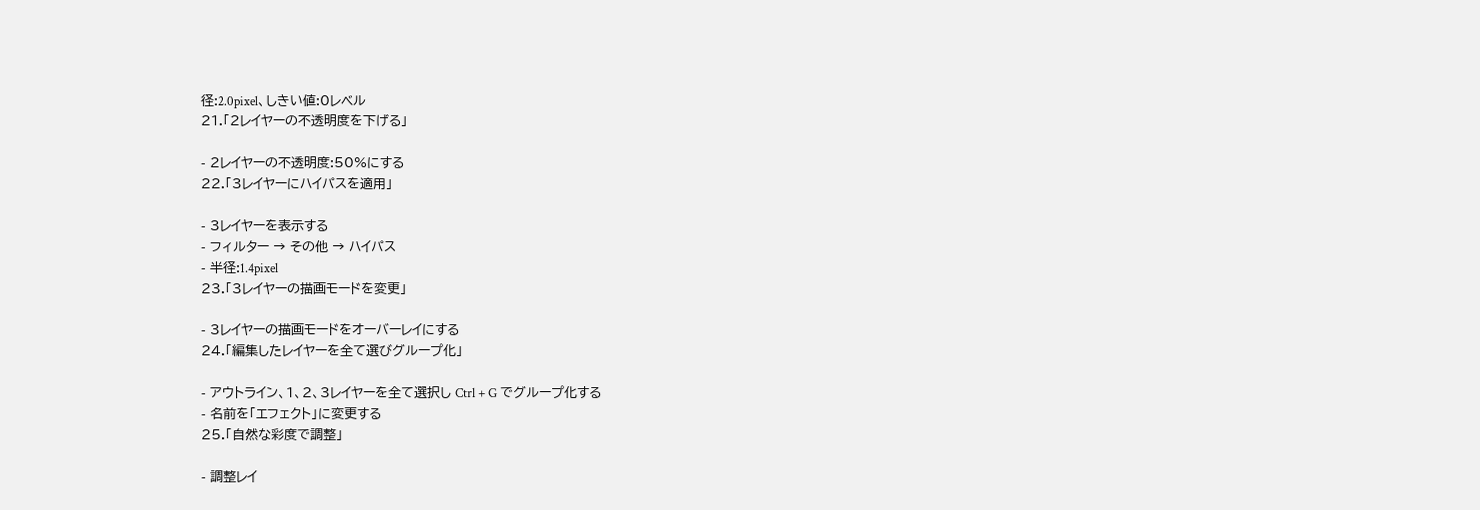径:2.0pixel、しきい値:0レベル
21.「2レイヤーの不透明度を下げる」

- 2レイヤーの不透明度:50%にする
22.「3レイヤーにハイパスを適用」

- 3レイヤーを表示する
- フィルター → その他 → ハイパス
- 半径:1.4pixel
23.「3レイヤーの描画モードを変更」

- 3レイヤーの描画モードをオーバーレイにする
24.「編集したレイヤーを全て選びグループ化」

- アウトライン、1、2、3レイヤーを全て選択し Ctrl + G でグループ化する
- 名前を「エフェクト」に変更する
25.「自然な彩度で調整」

- 調整レイ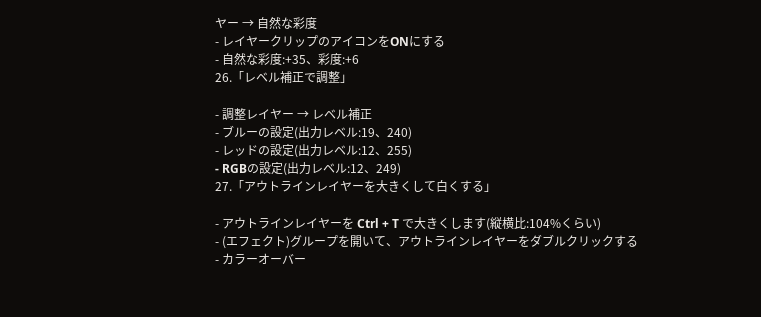ヤー → 自然な彩度
- レイヤークリップのアイコンをONにする
- 自然な彩度:+35、彩度:+6
26.「レベル補正で調整」

- 調整レイヤー → レベル補正
- ブルーの設定(出力レベル:19、240)
- レッドの設定(出力レベル:12、255)
- RGBの設定(出力レベル:12、249)
27.「アウトラインレイヤーを大きくして白くする」

- アウトラインレイヤーを Ctrl + T で大きくします(縦横比:104%くらい)
- (エフェクト)グループを開いて、アウトラインレイヤーをダブルクリックする
- カラーオーバー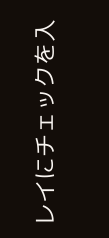レイにチェックを入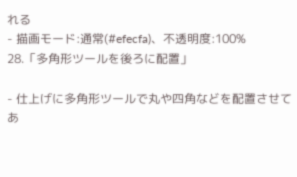れる
- 描画モード:通常(#efecfa)、不透明度:100%
28.「多角形ツールを後ろに配置」

- 仕上げに多角形ツールで丸や四角などを配置させてあ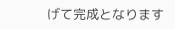げて完成となります